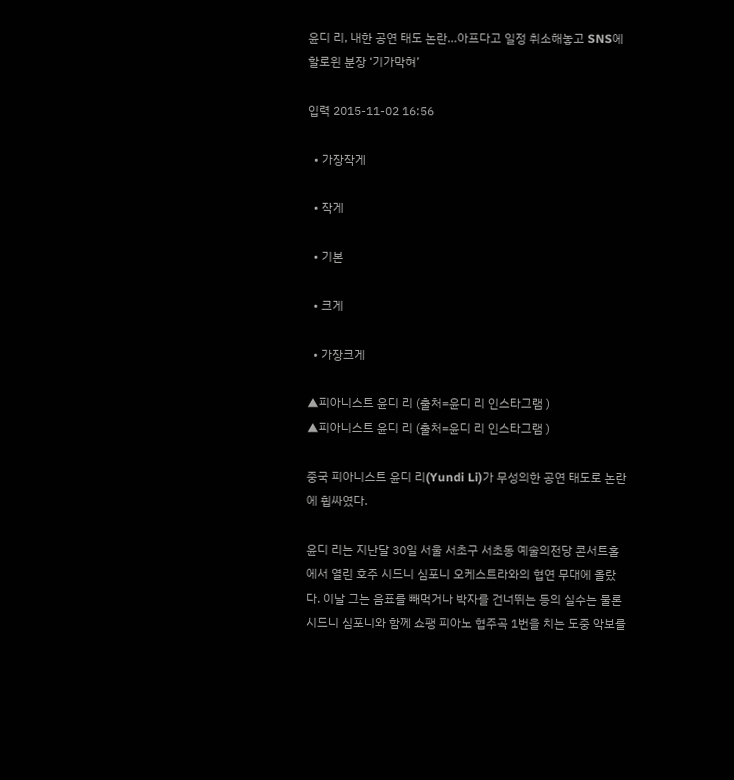윤디 리, 내한 공연 태도 논란…아프다고 일정 취소해놓고 SNS에 할로윈 분장 ‘기가막혀’

입력 2015-11-02 16:56

  • 가장작게

  • 작게

  • 기본

  • 크게

  • 가장크게

▲피아니스트 윤디 리 (출처=윤디 리 인스타그램 )
▲피아니스트 윤디 리 (출처=윤디 리 인스타그램 )

중국 피아니스트 윤디 리(Yundi Li)가 무성의한 공연 태도로 논란에 휩싸였다.

윤디 리는 지난달 30일 서울 서초구 서초동 예술의전당 콘서트홀에서 열린 호주 시드니 심포니 오케스트라와의 협연 무대에 올랐다. 이날 그는 음표를 빼먹거나 박자를 건너뛰는 등의 실수는 물론 시드니 심포니와 함께 쇼팽 피아노 협주곡 1번을 치는 도중 악보를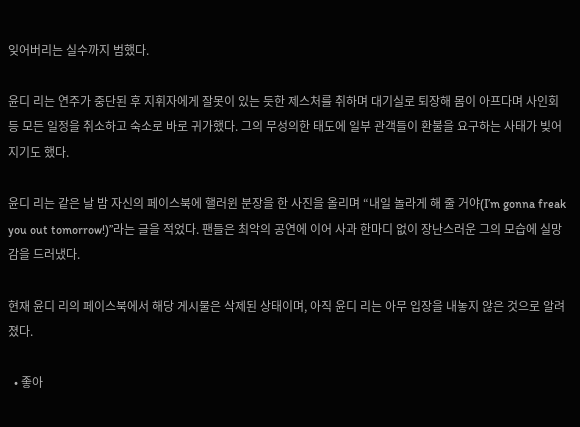잊어버리는 실수까지 범했다.

윤디 리는 연주가 중단된 후 지휘자에게 잘못이 있는 듯한 제스처를 취하며 대기실로 퇴장해 몸이 아프다며 사인회 등 모든 일정을 취소하고 숙소로 바로 귀가했다. 그의 무성의한 태도에 일부 관객들이 환불을 요구하는 사태가 빚어지기도 했다.

윤디 리는 같은 날 밤 자신의 페이스북에 핼러윈 분장을 한 사진을 올리며 “내일 놀라게 해 줄 거야(I’m gonna freak you out tomorrow!)”라는 글을 적었다. 팬들은 최악의 공연에 이어 사과 한마디 없이 장난스러운 그의 모습에 실망감을 드러냈다.

현재 윤디 리의 페이스북에서 해당 게시물은 삭제된 상태이며, 아직 윤디 리는 아무 입장을 내놓지 않은 것으로 알려졌다.

  • 좋아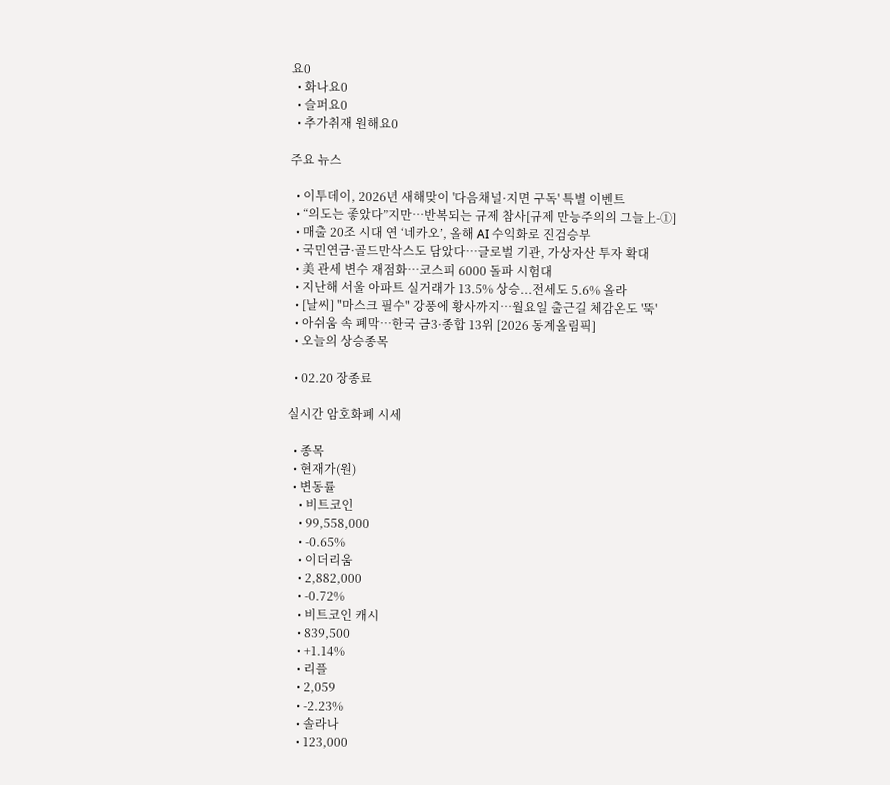요0
  • 화나요0
  • 슬퍼요0
  • 추가취재 원해요0

주요 뉴스

  • 이투데이, 2026년 새해맞이 '다음채널·지면 구독' 특별 이벤트
  • “의도는 좋았다”지만…반복되는 규제 참사[규제 만능주의의 그늘上-①]
  • 매출 20조 시대 연 ‘네카오’, 올해 AI 수익화로 진검승부
  • 국민연금·골드만삭스도 담았다…글로벌 기관, 가상자산 투자 확대
  • 美 관세 변수 재점화…코스피 6000 돌파 시험대
  • 지난해 서울 아파트 실거래가 13.5% 상승...전세도 5.6% 올라
  • [날씨] "마스크 필수" 강풍에 황사까지…월요일 출근길 체감온도 '뚝'
  • 아쉬움 속 폐막…한국 금3·종합 13위 [2026 동계올림픽]
  • 오늘의 상승종목

  • 02.20 장종료

실시간 암호화폐 시세

  • 종목
  • 현재가(원)
  • 변동률
    • 비트코인
    • 99,558,000
    • -0.65%
    • 이더리움
    • 2,882,000
    • -0.72%
    • 비트코인 캐시
    • 839,500
    • +1.14%
    • 리플
    • 2,059
    • -2.23%
    • 솔라나
    • 123,000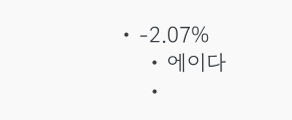• -2.07%
    • 에이다
    •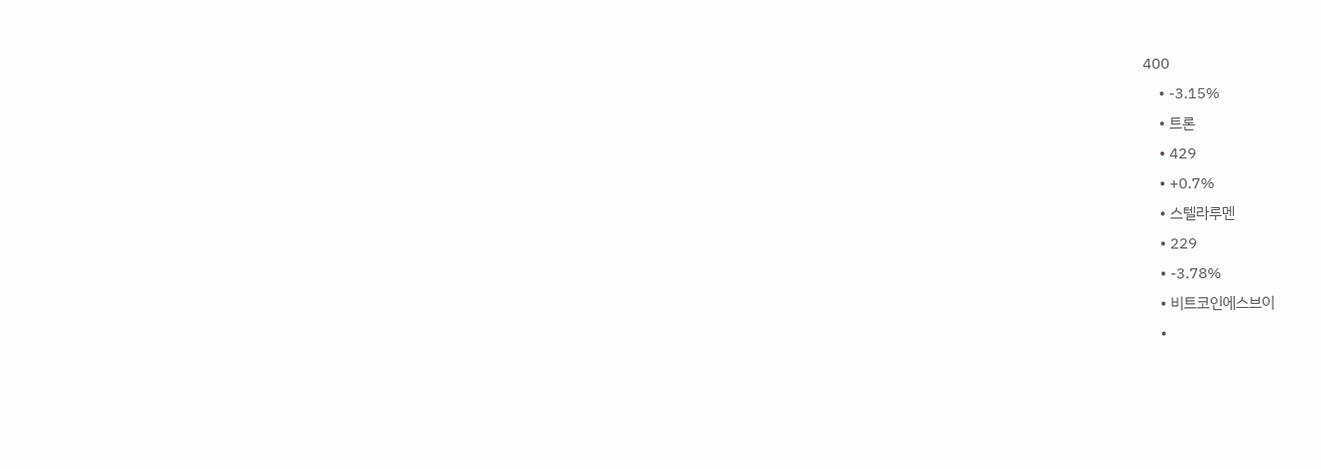400
    • -3.15%
    • 트론
    • 429
    • +0.7%
    • 스텔라루멘
    • 229
    • -3.78%
    • 비트코인에스브이
    •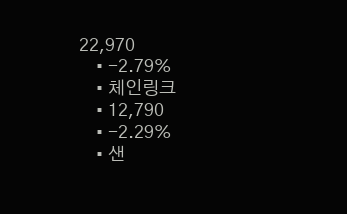22,970
    • -2.79%
    • 체인링크
    • 12,790
    • -2.29%
    • 샌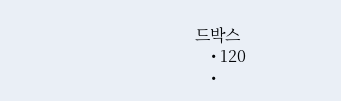드박스
    • 120
    •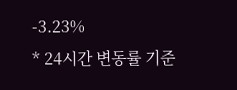-3.23%
* 24시간 변동률 기준